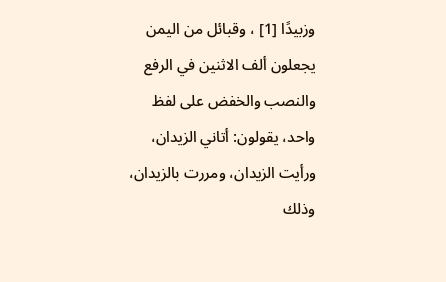وزبيدًا [1] ، وقبائل من اليمن يجعلون ألف الاثنين في الرفع والنصب والخفض على لفظ واحد، يقولون: أتاني الزيدان، ورأيت الزيدان، ومررت بالزيدان، وذلك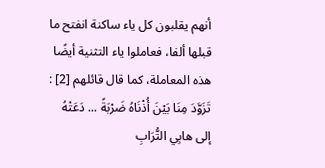أنهم يقلبون كل ياء ساكنة انفتح ما قبلها ألفا، فعاملوا ياء التثنية أيضًا هذه المعاملة، كما قال قائلهم [2] :
تَزَوَّدَ مِنَا بَيْنَ أُذْنَاهُ ضَرْبَةً ... دَعَتْهُ إلى هابِي التُّرَابِ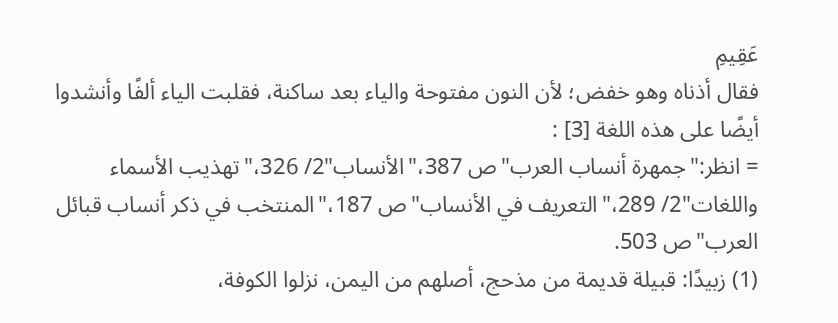عَقِيمِ
فقال أذناه وهو خفض؛ لأن النون مفتوحة والياء بعد ساكنة، فقلبت الياء ألفًا وأنشدوا أيضًا على هذه اللغة [3] :
= انظر:"جمهرة أنساب العرب"ص 387،"الأنساب"2/ 326،"تهذيب الأسماء واللغات"2/ 289،"التعريف في الأنساب"ص 187،"المنتخب في ذكر أنساب قبائل العرب"ص 503.
(1) زبيدًا: قبيلة قديمة من مذحج، أصلهم من اليمن، نزلوا الكوفة،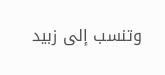وتنسب إلى زبيد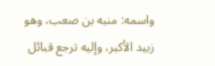واسمه: منبه بن صعب، وهو زبيد الأكبر، وإليه ترجع قبائل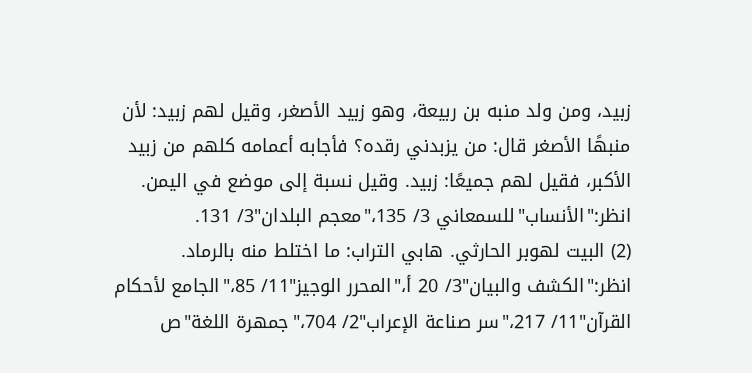زبيد، ومن ولد منبه بن ربيعة، وهو زبيد الأصغر، وقيل لهم زبيد: لأن منبهًا الأصغر قال: من يزبدني رقده؟ فأجابه أعمامه كلهم من زبيد الأكبر، فقيل لهم جميعًا: زبيد. وقيل نسبة إلى موضع في اليمن.
انظر:"الأنساب"للسمعاني 3/ 135،"معجم البلدان"3/ 131.
(2) البيت لهوبر الحارثي. هابي التراب: ما اختلط منه بالرماد.
انظر:"الكشف والبيان"3/ 20 أ،"المحرر الوجيز"11/ 85،"الجامع لأحكام القرآن"11/ 217،"سر صناعة الإعراب"2/ 704،"جمهرة اللغة"ص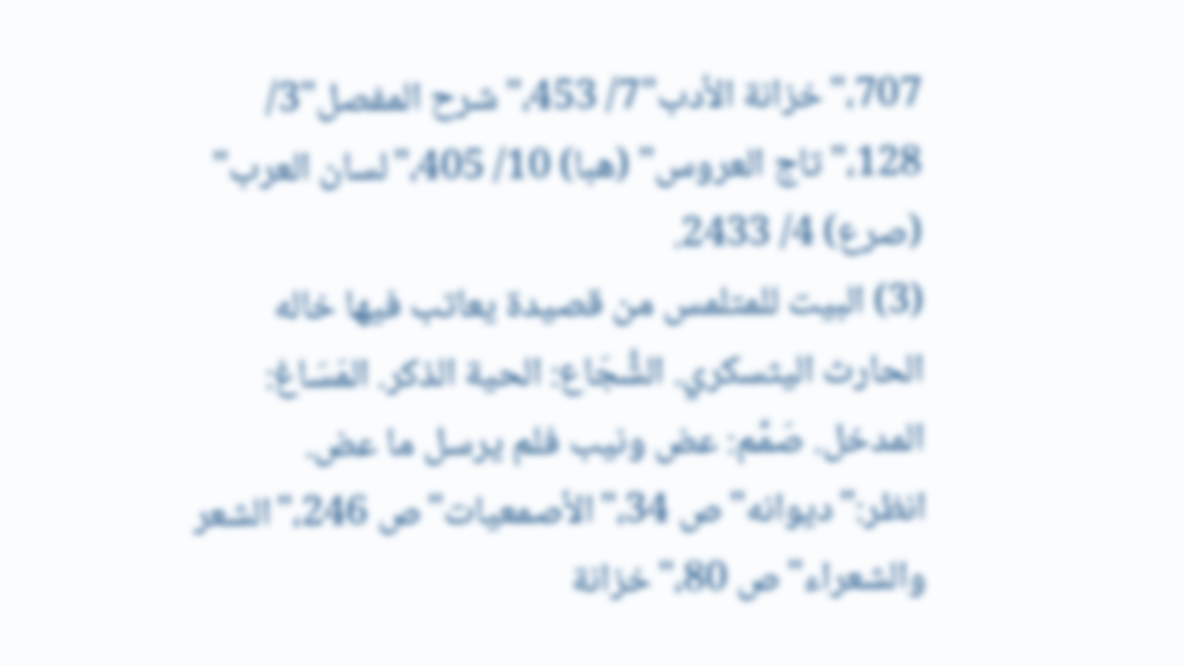707،"خزانة الأدب"7/ 453،"شرح المفصل"3/ 128،"تاج العروس" (هبا) 10/ 405،"لسان العرب" (صرع) 4/ 2433.
(3) البيت للمتلمس من قصيدة يعاتب فيها خاله الحارث اليثسكري. الشُّجَاع: الحية الذكر. المَسَاغ: المدخل. صَمَّم: عض ونيب فلم يرسل ما عض.
انظر:"ديوانه"ص 34،"الأصمعيات"ص 246،"الشعر والشعراء"ص 80،"خزانة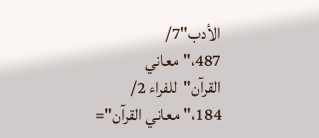الأدب"7/ 487،"معاني القرآن"للفراء 2/ 184،"معاني القرآن"=